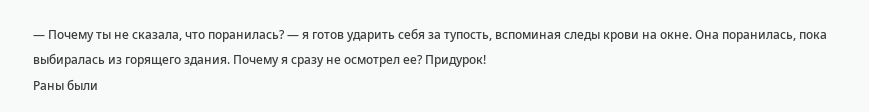— Почему ты не сказала, что поранилась? — я готов ударить себя за тупость, вспоминая следы крови на окне. Она поранилась, пока выбиралась из горящего здания. Почему я сразу не осмотрел ее? Придурок!
Раны были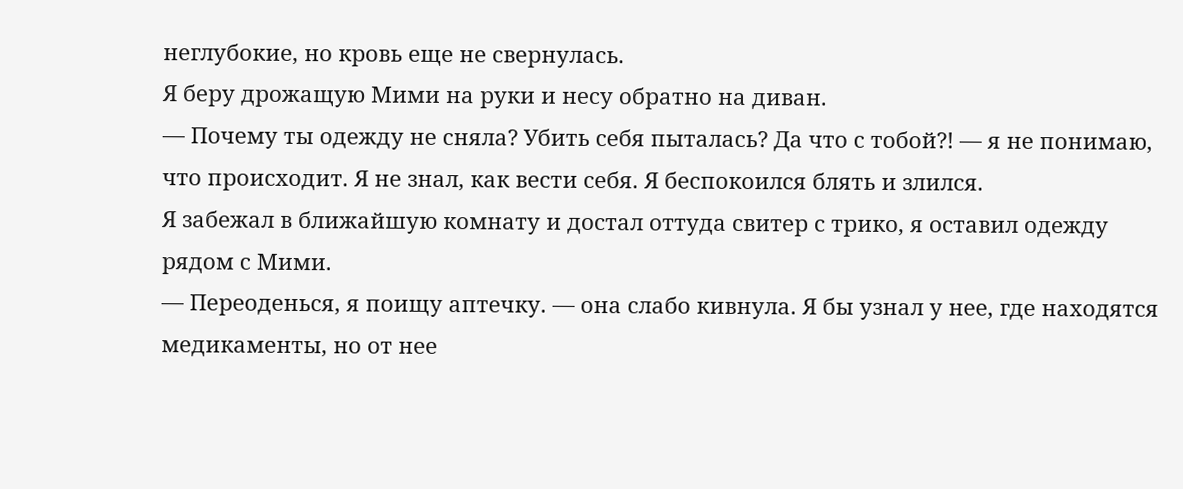неглубокие, но кровь еще не свернулась.
Я беру дрожащую Мими на руки и несу обратно на диван.
— Почему ты одежду не сняла? Убить себя пыталась? Да что с тобой?! — я не понимаю, что происходит. Я не знал, как вести себя. Я беспокоился блять и злился.
Я забежал в ближайшую комнату и достал оттуда свитер с трико, я оставил одежду рядом с Мими.
— Переоденься, я поищу аптечку. — она слабо кивнула. Я бы узнал у нее, где находятся медикаменты, но от нее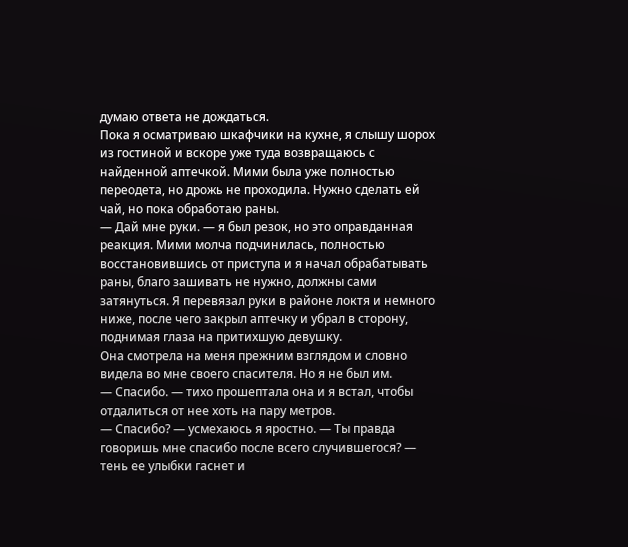думаю ответа не дождаться.
Пока я осматриваю шкафчики на кухне, я слышу шорох из гостиной и вскоре уже туда возвращаюсь с найденной аптечкой. Мими была уже полностью переодета, но дрожь не проходила. Нужно сделать ей чай, но пока обработаю раны.
— Дай мне руки. — я был резок, но это оправданная реакция. Мими молча подчинилась, полностью восстановившись от приступа и я начал обрабатывать раны, благо зашивать не нужно, должны сами затянуться. Я перевязал руки в районе локтя и немного ниже, после чего закрыл аптечку и убрал в сторону, поднимая глаза на притихшую девушку.
Она смотрела на меня прежним взглядом и словно видела во мне своего спасителя. Но я не был им.
— Спасибо. — тихо прошептала она и я встал, чтобы отдалиться от нее хоть на пару метров.
— Спасибо? — усмехаюсь я яростно. — Ты правда говоришь мне спасибо после всего случившегося? — тень ее улыбки гаснет и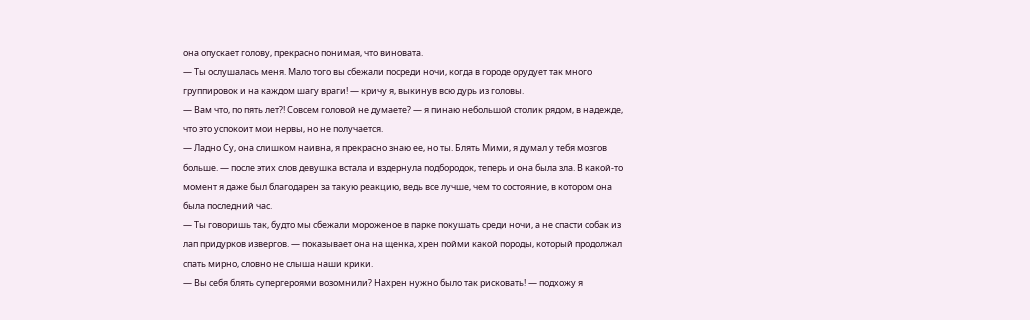она опускает голову, прекрасно понимая, что виновата.
— Ты ослушалась меня. Мало того вы сбежали посреди ночи, когда в городе орудует так много группировок и на каждом шагу враги! — кричу я, выкинув всю дурь из головы.
— Вам что, по пять лет?! Совсем головой не думаете? — я пинаю небольшой столик рядом, в надежде, что это успокоит мои нервы, но не получается.
— Ладно Су, она слишком наивна, я прекрасно знаю ее, но ты. Блять Мими, я думал у тебя мозгов больше. — после этих слов девушка встала и вздернула подбородок, теперь и она была зла. В какой-то момент я даже был благодарен за такую реакцию, ведь все лучше, чем то состояние, в котором она была последний час.
— Ты говоришь так, будто мы сбежали мороженое в парке покушать среди ночи, а не спасти собак из лап придурков извергов. — показывает она на щенка, хрен пойми какой породы, который продолжал спать мирно, словно не слыша наши крики.
— Вы себя блять супергероями возомнили? Нахрен нужно было так рисковать! — подхожу я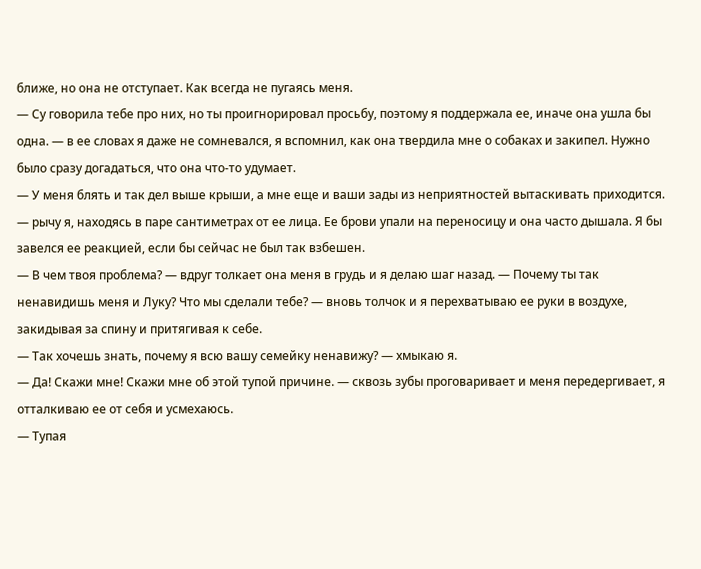ближе, но она не отступает. Как всегда не пугаясь меня.
— Су говорила тебе про них, но ты проигнорировал просьбу, поэтому я поддержала ее, иначе она ушла бы одна. — в ее словах я даже не сомневался, я вспомнил, как она твердила мне о собаках и закипел. Нужно было сразу догадаться, что она что-то удумает.
— У меня блять и так дел выше крыши, а мне еще и ваши зады из неприятностей вытаскивать приходится. — рычу я, находясь в паре сантиметрах от ее лица. Ее брови упали на переносицу и она часто дышала. Я бы завелся ее реакцией, если бы сейчас не был так взбешен.
— В чем твоя проблема? — вдруг толкает она меня в грудь и я делаю шаг назад. — Почему ты так ненавидишь меня и Луку? Что мы сделали тебе? — вновь толчок и я перехватываю ее руки в воздухе, закидывая за спину и притягивая к себе.
— Так хочешь знать, почему я всю вашу семейку ненавижу? — хмыкаю я.
— Да! Скажи мне! Скажи мне об этой тупой причине. — сквозь зубы проговаривает и меня передергивает, я отталкиваю ее от себя и усмехаюсь.
— Тупая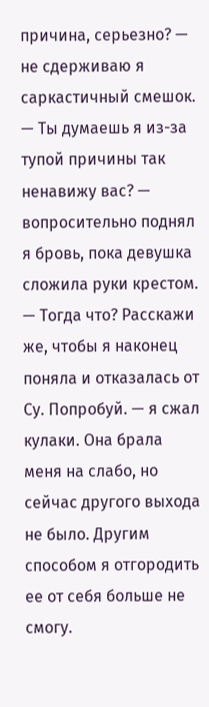причина, серьезно? — не сдерживаю я саркастичный смешок. — Ты думаешь я из-за тупой причины так ненавижу вас? — вопросительно поднял я бровь, пока девушка сложила руки крестом.
— Тогда что? Расскажи же, чтобы я наконец поняла и отказалась от Су. Попробуй. — я сжал кулаки. Она брала меня на слабо, но сейчас другого выхода не было. Другим способом я отгородить ее от себя больше не смогу.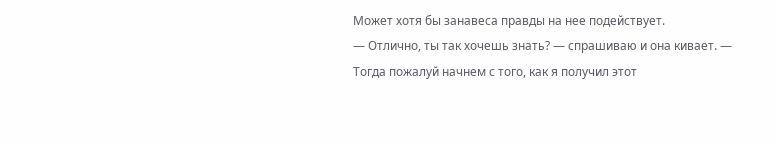Может хотя бы занавеса правды на нее подействует.
— Отлично, ты так хочешь знать? — спрашиваю и она кивает. — Тогда пожалуй начнем с того, как я получил этот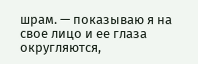шрам. — показываю я на свое лицо и ее глаза округляются,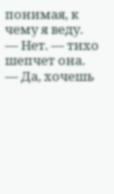понимая, к чему я веду.
— Нет. — тихо шепчет она.
— Да, хочешь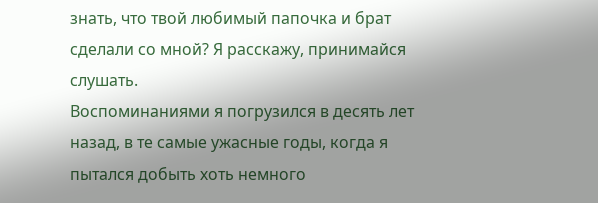знать, что твой любимый папочка и брат сделали со мной? Я расскажу, принимайся слушать.
Воспоминаниями я погрузился в десять лет назад, в те самые ужасные годы, когда я пытался добыть хоть немного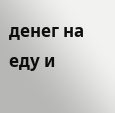денег на еду и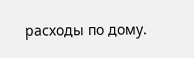расходы по дому.